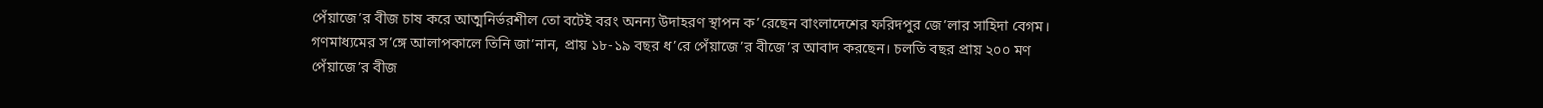পেঁয়াজে’র বীজ চাষ করে আত্মনির্ভরশীল তো বটেই বরং অনন্য উদাহরণ স্থাপন ক’রেছেন বাংলাদেশের ফরিদপুর জে’লার সাহিদা বেগম। গণমাধ্যমের স’ঙ্গে আলাপকালে তিনি জা’নান, প্রায় ১৮-১৯ বছর ধ’রে পেঁয়াজে’র বীজে’র আবাদ করছেন। চলতি বছর প্রায় ২০০ মণ পেঁয়াজে’র বীজ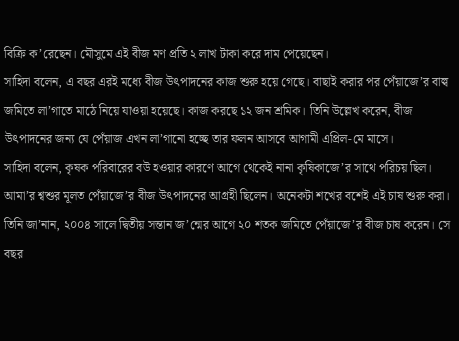বিক্রি ক’রেছেন। মৌসুমে এই বীজ মণ প্রতি ২ লাখ টাকা করে দাম পেয়েছেন।
সাহিদা বলেন, এ বছর এরই মধ্যে বীজ উৎপাদনের কাজ শুরু হয়ে গেছে। বাছাই করার পর পেঁয়াজে’র বাল্ব জমিতে লা’গাতে মাঠে নিয়ে যাওয়া হয়েছে। কাজ করছে ১২ জন শ্রমিক। তিনি উল্লেখ করেন, বীজ উৎপাদনের জন্য যে পেঁয়াজ এখন লা’গানো হচ্ছে তার ফলন আসবে আগামী এপ্রিল-মে মাসে।
সাহিদা বলেন, কৃষক পরিবারের বউ হওয়ার কারণে আগে থেকেই নানা কৃষিকাজে’র সাথে পরিচয় ছিল। আমা’র শ্বশুর মূলত পেঁয়াজে’র বীজ উৎপাদনের আগ্রহী ছিলেন। অনেকটা শখের বশেই এই চাষ শুরু করা।
তিনি জা’নান, ২০০৪ সালে দ্বিতীয় সন্তান জ’ন্মের আগে ২০ শতক জমিতে পেঁয়াজে’র বীজ চাষ করেন। সে বছর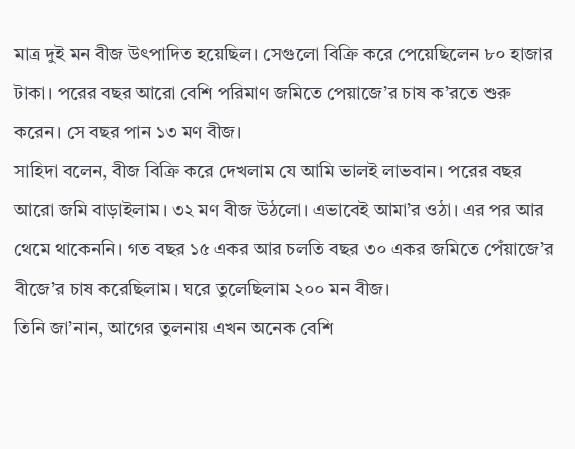মাত্র দুই মন বীজ উৎপাদিত হয়েছিল। সেগুলো বিক্রি করে পেয়েছিলেন ৮০ হাজার টাকা। পরের বছর আরো বেশি পরিমাণ জমিতে পেয়াজে’র চাষ ক’রতে শুরু করেন। সে বছর পান ১৩ মণ বীজ।
সাহিদা বলেন, বীজ বিক্রি করে দেখলাম যে আমি ভালই লাভবান। পরের বছর আরো জমি বাড়াইলাম। ৩২ মণ বীজ উঠলো। এভাবেই আমা’র ওঠা। এর পর আর থেমে থাকেননি। গত বছর ১৫ একর আর চলতি বছর ৩০ একর জমিতে পেঁয়াজে’র বীজে’র চাষ করেছিলাম। ঘরে তুলেছিলাম ২০০ মন বীজ।
তিনি জা’নান, আগের তুলনায় এখন অনেক বেশি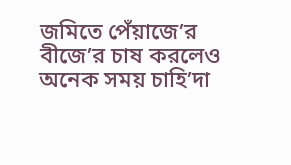জমিতে পেঁয়াজে’র বীজে’র চাষ করলেও অনেক সময় চাহি’দা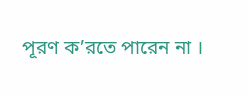পূরণ ক’রতে পারেন না ।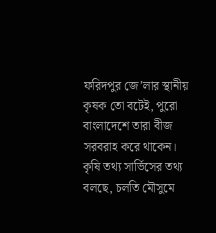ফরিদপুর জে’লার স্থানীয় কৃষক তো বটেই, পুরো বাংলাদেশে তারা বীজ সরবরাহ করে থাকেন।
কৃষি তথ্য সার্ভিসের তথ্য বলছে, চলতি মৌসুমে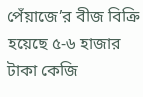পেঁয়াজে’র বীজ বিক্রি হয়েছে ৫-৬ হাজার টাকা কেজি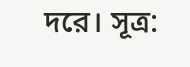দরে। সূত্র: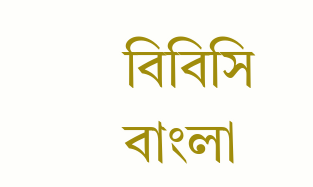বিবিসি বাংলা